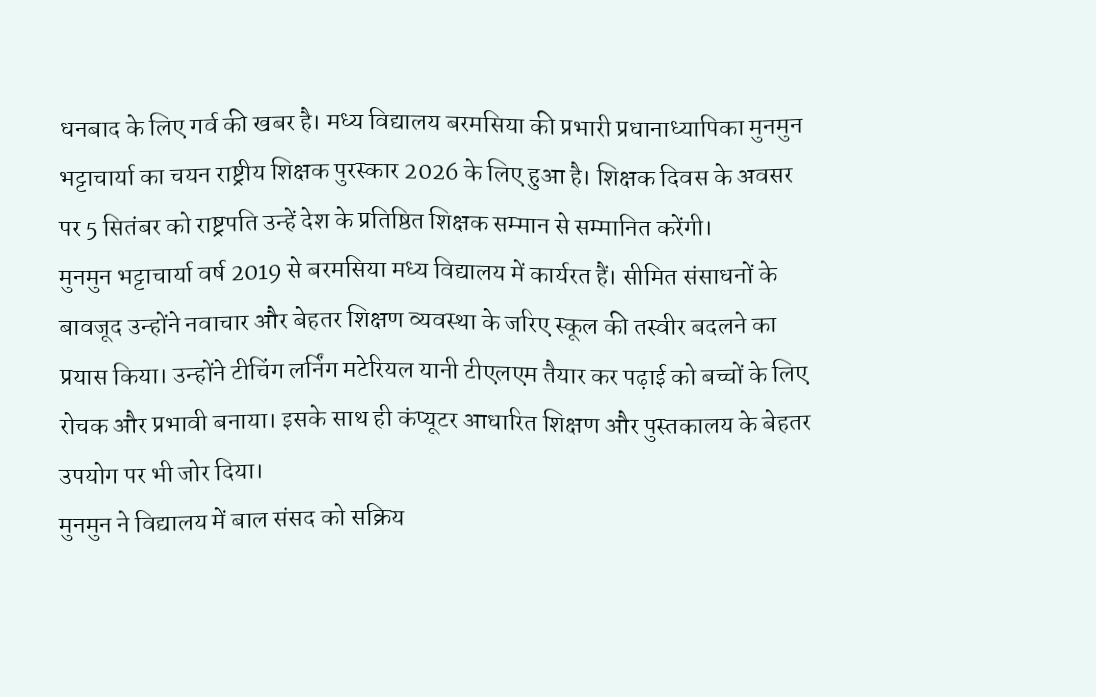धनबाद के लिए गर्व की खबर है। मध्य विद्यालय बरमसिया की प्रभारी प्रधानाध्यापिका मुनमुन भट्टाचार्या का चयन राष्ट्रीय शिक्षक पुरस्कार 2026 के लिए हुआ है। शिक्षक दिवस के अवसर पर 5 सितंबर को राष्ट्रपति उन्हें देश के प्रतिष्ठित शिक्षक सम्मान से सम्मानित करेंगी।
मुनमुन भट्टाचार्या वर्ष 2019 से बरमसिया मध्य विद्यालय में कार्यरत हैं। सीमित संसाधनों के बावजूद उन्होंने नवाचार और बेहतर शिक्षण व्यवस्था के जरिए स्कूल की तस्वीर बदलने का प्रयास किया। उन्होंने टीचिंग लर्निंग मटेरियल यानी टीएलएम तैयार कर पढ़ाई को बच्चों के लिए रोचक और प्रभावी बनाया। इसके साथ ही कंप्यूटर आधारित शिक्षण और पुस्तकालय के बेहतर उपयोग पर भी जोर दिया।
मुनमुन ने विद्यालय में बाल संसद को सक्रिय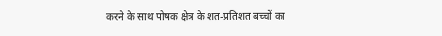करने के साथ पोषक क्षेत्र के शत-प्रतिशत बच्चों का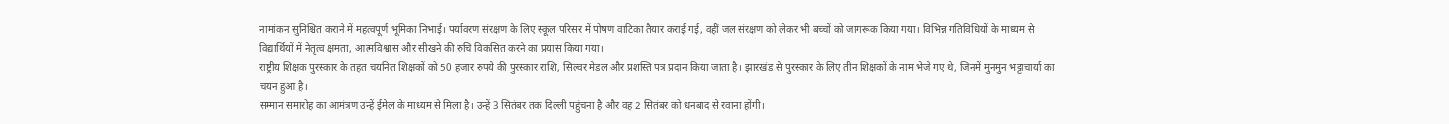नामांकन सुनिश्चित कराने में महत्वपूर्ण भूमिका निभाई। पर्यावरण संरक्षण के लिए स्कूल परिसर में पोषण वाटिका तैयार कराई गई, वहीं जल संरक्षण को लेकर भी बच्चों को जागरूक किया गया। विभिन्न गतिविधियों के माध्यम से विद्यार्थियों में नेतृत्व क्षमता, आत्मविश्वास और सीखने की रुचि विकसित करने का प्रयास किया गया।
राष्ट्रीय शिक्षक पुरस्कार के तहत चयनित शिक्षकों को 50 हजार रुपये की पुरस्कार राशि, सिल्वर मेडल और प्रशस्ति पत्र प्रदान किया जाता है। झारखंड से पुरस्कार के लिए तीन शिक्षकों के नाम भेजे गए थे, जिनमें मुनमुन भट्टाचार्या का चयन हुआ है।
सम्मान समारोह का आमंत्रण उन्हें ईमेल के माध्यम से मिला है। उन्हें 3 सितंबर तक दिल्ली पहुंचना है और वह 2 सितंबर को धनबाद से रवाना होंगी।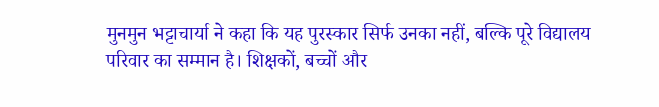मुनमुन भट्टाचार्या ने कहा कि यह पुरस्कार सिर्फ उनका नहीं, बल्कि पूरे विद्यालय परिवार का सम्मान है। शिक्षकों, बच्चों और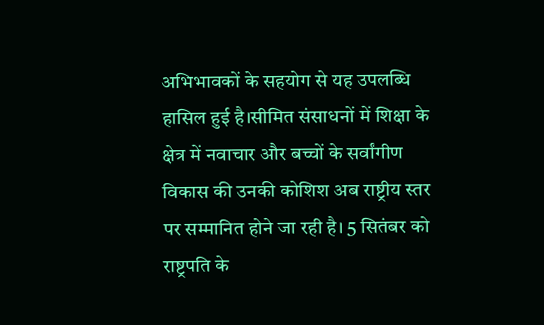अभिभावकों के सहयोग से यह उपलब्धि हासिल हुई है।सीमित संसाधनों में शिक्षा के क्षेत्र में नवाचार और बच्चों के सर्वांगीण विकास की उनकी कोशिश अब राष्ट्रीय स्तर पर सम्मानित होने जा रही है। 5 सितंबर को राष्ट्रपति के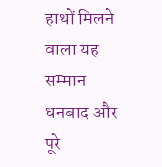हाथों मिलने वाला यह सम्मान धनबाद और पूरे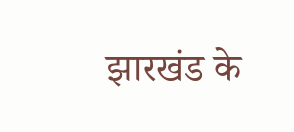झारखंड के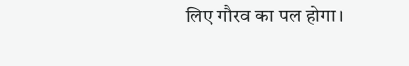लिए गौरव का पल होगा।